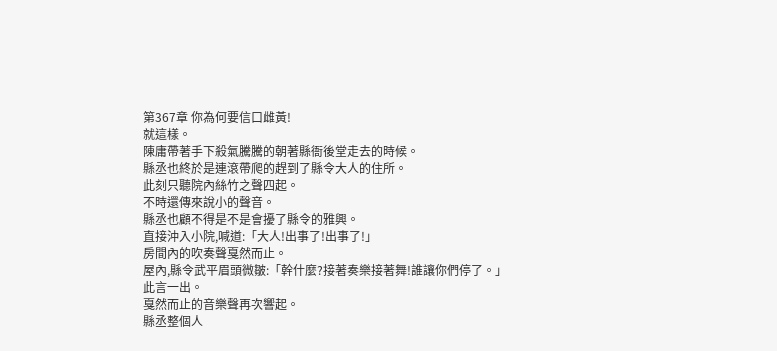第367章 你為何要信口雌黃!
就這樣。
陳庸帶著手下殺氣騰騰的朝著縣衙後堂走去的時候。
縣丞也終於是連滾帶爬的趕到了縣令大人的住所。
此刻只聽院內絲竹之聲四起。
不時還傳來說小的聲音。
縣丞也顧不得是不是會擾了縣令的雅興。
直接沖入小院,喊道:「大人!出事了!出事了!」
房間內的吹奏聲戛然而止。
屋內,縣令武平眉頭微皺:「幹什麼?接著奏樂接著舞!誰讓你們停了。」
此言一出。
戛然而止的音樂聲再次響起。
縣丞整個人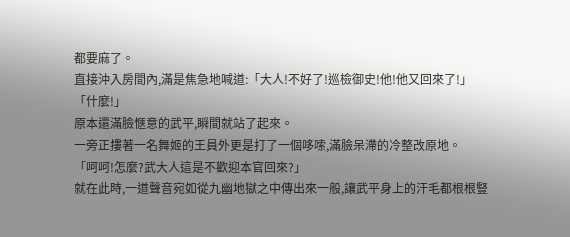都要麻了。
直接沖入房間內,滿是焦急地喊道:「大人!不好了!巡檢御史!他!他又回來了!」
「什麼!」
原本還滿臉愜意的武平,瞬間就站了起來。
一旁正摟著一名舞姬的王員外更是打了一個哆嗦,滿臉呆滯的冷整改原地。
「呵呵!怎麼?武大人這是不歡迎本官回來?」
就在此時,一道聲音宛如從九幽地獄之中傳出來一般,讓武平身上的汗毛都根根豎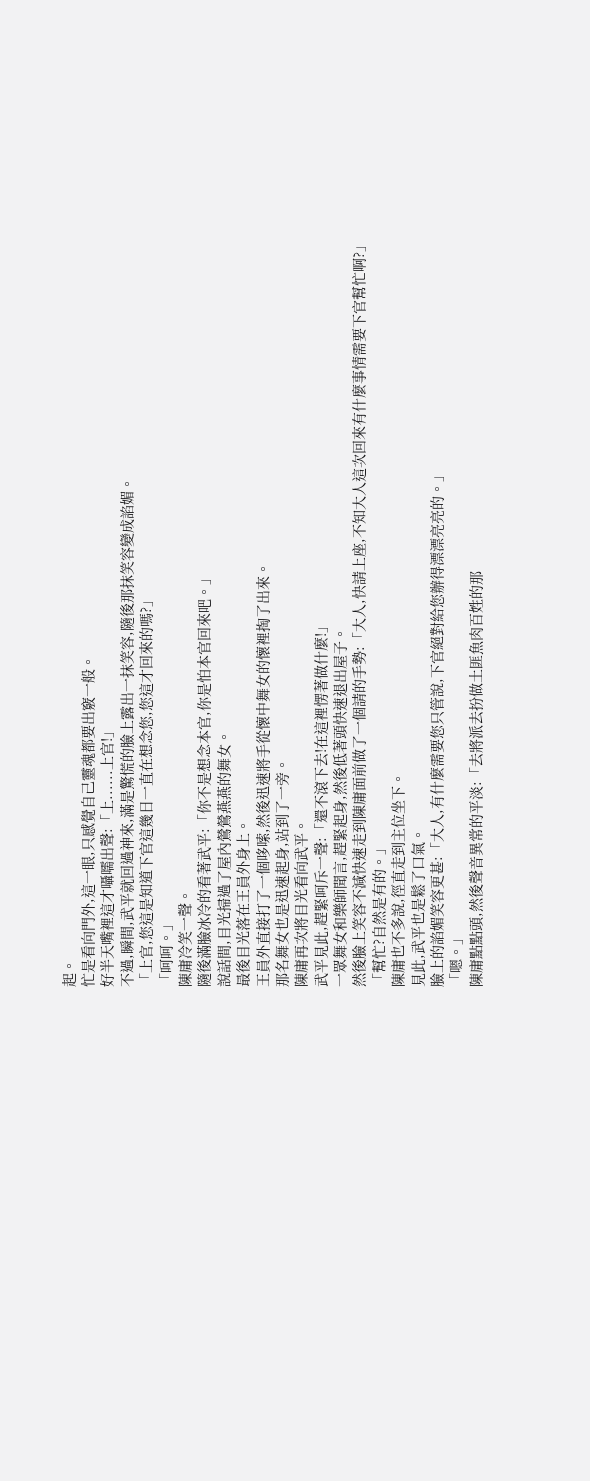起。
忙是看向門外,這一眼,只感覺自己靈魂都要出竅一般。
好半天嘴裡這才囁嚅出聲:「上......上官!」
不過,瞬間,武平就回過神來,滿是驚慌的臉上露出一抹笑容,隨後那抹笑容變成諂媚。
「上官,您這是知道下官這幾日一直在想念您,您這才回來的嗎?」
「呵呵。」
陳庸冷笑一聲。
隨後滿臉冰冷的看著武平:「你不是想念本官,你是怕本官回來吧。」
說話間,目光掃過了屋內鶯鶯燕燕的舞女。
最後目光落在王員外身上。
王員外直接打了一個哆嗦,然後迅速將手從懷中舞女的懷裡掏了出來。
那名舞女也是迅速起身,站到了一旁。
陳庸再次將目光看向武平。
武平見此,趕緊呵斥一聲:「還不滾下去!在這裡愣著做什麼!」
一眾舞女和樂師聞言,趕緊起身,然後低著頭快速退出屋子。
然後臉上笑容不減快速走到陳庸面前做了一個請的手勢:「大人,快請上座,不知大人這次回來有什麼事情需要下官幫忙啊?」
「幫忙?自然是有的。」
陳庸也不多說,徑直走到主位坐下。
見此,武平也是鬆了口氣。
臉上的諂媚笑容更甚:「大人,有什麼需要您只管說,下官絕對給您辦得漂漂亮亮的。」
「嗯。」
陳庸點點頭,然後聲音異常的平淡:「去將派去扮做土匪魚肉百姓的那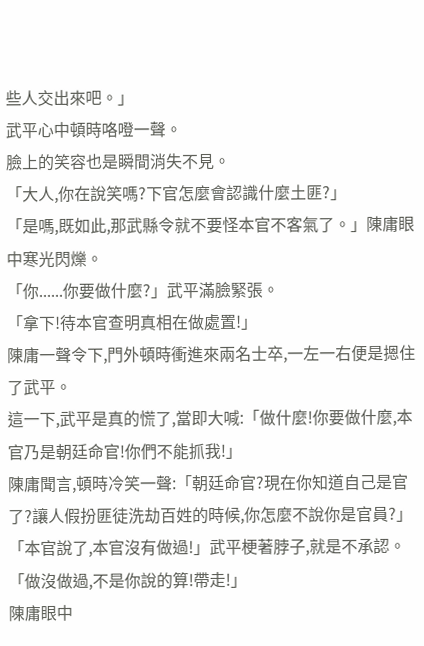些人交出來吧。」
武平心中頓時咯噔一聲。
臉上的笑容也是瞬間消失不見。
「大人,你在說笑嗎?下官怎麼會認識什麼土匪?」
「是嗎,既如此,那武縣令就不要怪本官不客氣了。」陳庸眼中寒光閃爍。
「你......你要做什麼?」武平滿臉緊張。
「拿下!待本官查明真相在做處置!」
陳庸一聲令下,門外頓時衝進來兩名士卒,一左一右便是摁住了武平。
這一下,武平是真的慌了,當即大喊:「做什麼!你要做什麼,本官乃是朝廷命官!你們不能抓我!」
陳庸聞言,頓時冷笑一聲:「朝廷命官?現在你知道自己是官了?讓人假扮匪徒洗劫百姓的時候,你怎麼不說你是官員?」
「本官說了,本官沒有做過!」武平梗著脖子,就是不承認。
「做沒做過,不是你說的算!帶走!」
陳庸眼中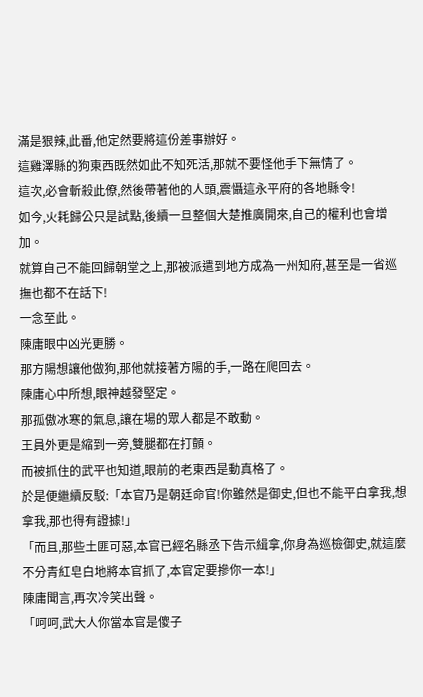滿是狠辣,此番,他定然要將這份差事辦好。
這雞澤縣的狗東西既然如此不知死活,那就不要怪他手下無情了。
這次,必會斬殺此僚,然後帶著他的人頭,震懾這永平府的各地縣令!
如今,火耗歸公只是試點,後續一旦整個大楚推廣開來,自己的權利也會增加。
就算自己不能回歸朝堂之上,那被派遣到地方成為一州知府,甚至是一省巡撫也都不在話下!
一念至此。
陳庸眼中凶光更勝。
那方陽想讓他做狗,那他就接著方陽的手,一路在爬回去。
陳庸心中所想,眼神越發堅定。
那孤傲冰寒的氣息,讓在場的眾人都是不敢動。
王員外更是縮到一旁,雙腿都在打顫。
而被抓住的武平也知道,眼前的老東西是動真格了。
於是便繼續反駁:「本官乃是朝廷命官!你雖然是御史,但也不能平白拿我,想拿我,那也得有證據!」
「而且,那些土匪可惡,本官已經名縣丞下告示緝拿,你身為巡檢御史,就這麼不分青紅皂白地將本官抓了,本官定要摻你一本!」
陳庸聞言,再次冷笑出聲。
「呵呵,武大人你當本官是傻子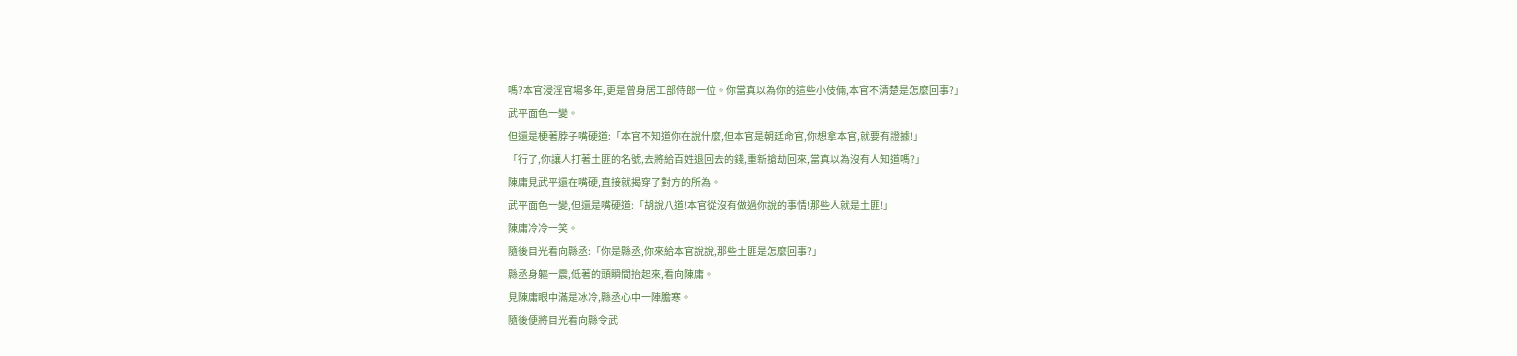嗎?本官浸淫官場多年,更是曾身居工部侍郎一位。你當真以為你的這些小伎倆,本官不清楚是怎麼回事?」
武平面色一變。
但還是梗著脖子嘴硬道:「本官不知道你在說什麼,但本官是朝廷命官,你想拿本官,就要有證據!」
「行了,你讓人打著土匪的名號,去將給百姓退回去的錢,重新搶劫回來,當真以為沒有人知道嗎?」
陳庸見武平還在嘴硬,直接就揭穿了對方的所為。
武平面色一變,但還是嘴硬道:「胡說八道!本官從沒有做過你說的事情!那些人就是土匪!」
陳庸冷冷一笑。
隨後目光看向縣丞:「你是縣丞,你來給本官說說,那些土匪是怎麼回事?」
縣丞身軀一震,低著的頭瞬間抬起來,看向陳庸。
見陳庸眼中滿是冰冷,縣丞心中一陣膽寒。
隨後便將目光看向縣令武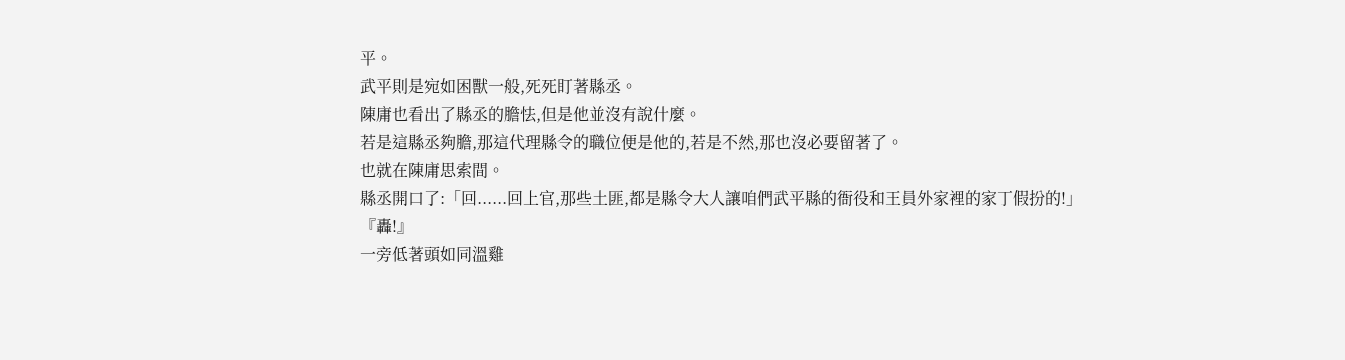平。
武平則是宛如困獸一般,死死盯著縣丞。
陳庸也看出了縣丞的膽怯,但是他並沒有說什麼。
若是這縣丞夠膽,那這代理縣令的職位便是他的,若是不然,那也沒必要留著了。
也就在陳庸思索間。
縣丞開口了:「回......回上官,那些土匪,都是縣令大人讓咱們武平縣的衙役和王員外家裡的家丁假扮的!」
『轟!』
一旁低著頭如同溫雞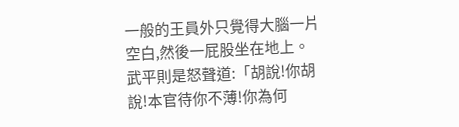一般的王員外只覺得大腦一片空白,然後一屁股坐在地上。
武平則是怒聲道:「胡說!你胡說!本官待你不薄!你為何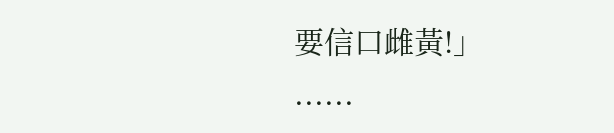要信口雌黃!」
......